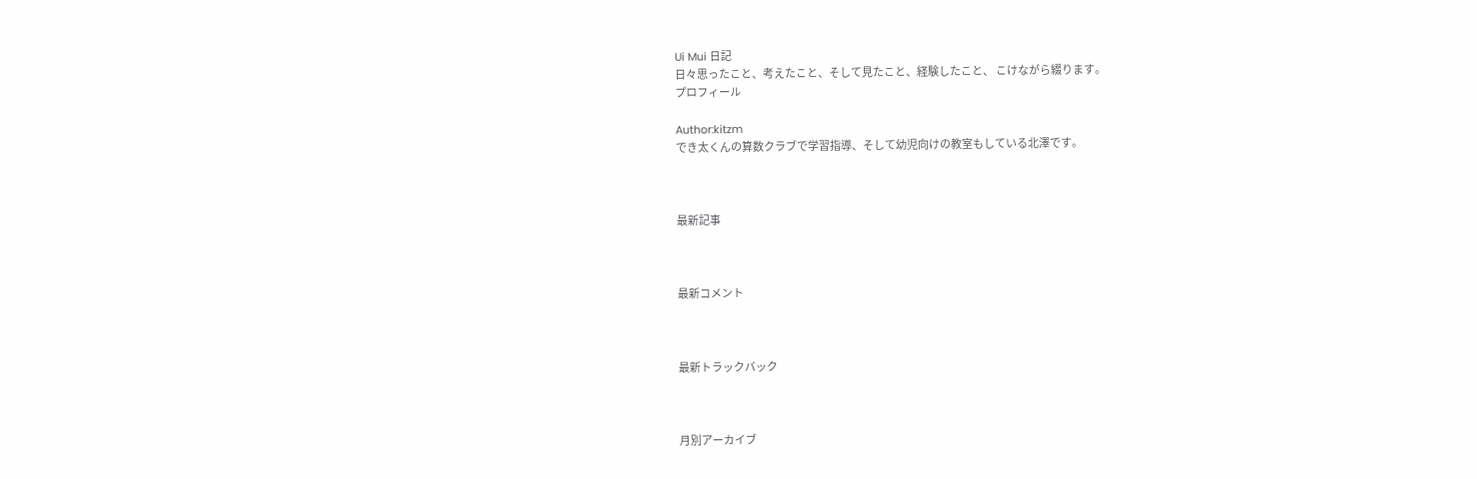Ui Mui 日記
日々思ったこと、考えたこと、そして見たこと、経験したこと、 こけながら綴ります。
プロフィール

Author:kitzm
でき太くんの算数クラブで学習指導、そして幼児向けの教室もしている北澤です。



最新記事



最新コメント



最新トラックバック



月別アーカイブ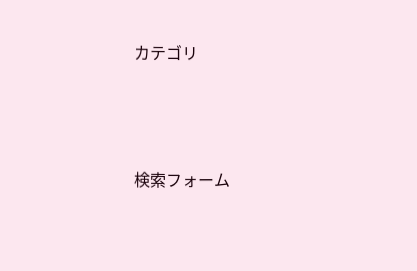カテゴリ



検索フォーム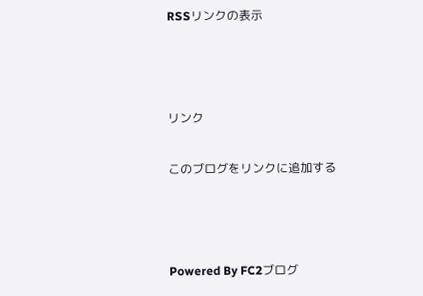RSSリンクの表示



リンク

このブログをリンクに追加する



Powered By FC2ブログ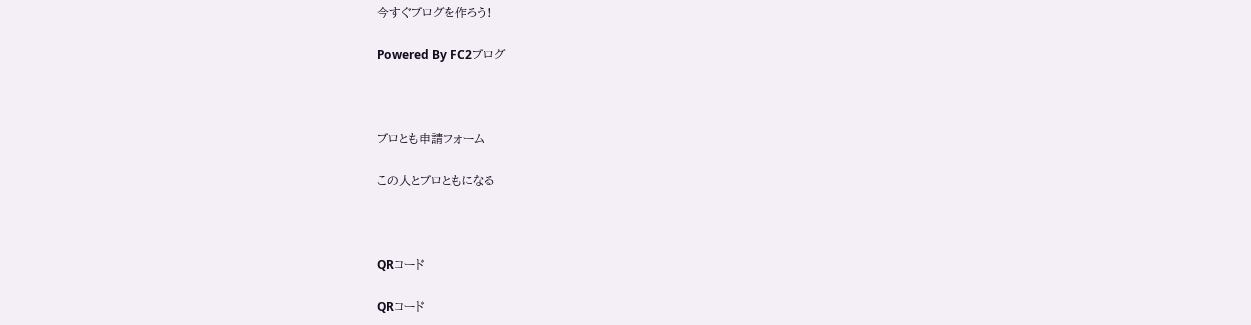今すぐブログを作ろう!

Powered By FC2ブログ



ブロとも申請フォーム

この人とブロともになる



QRコード

QRコード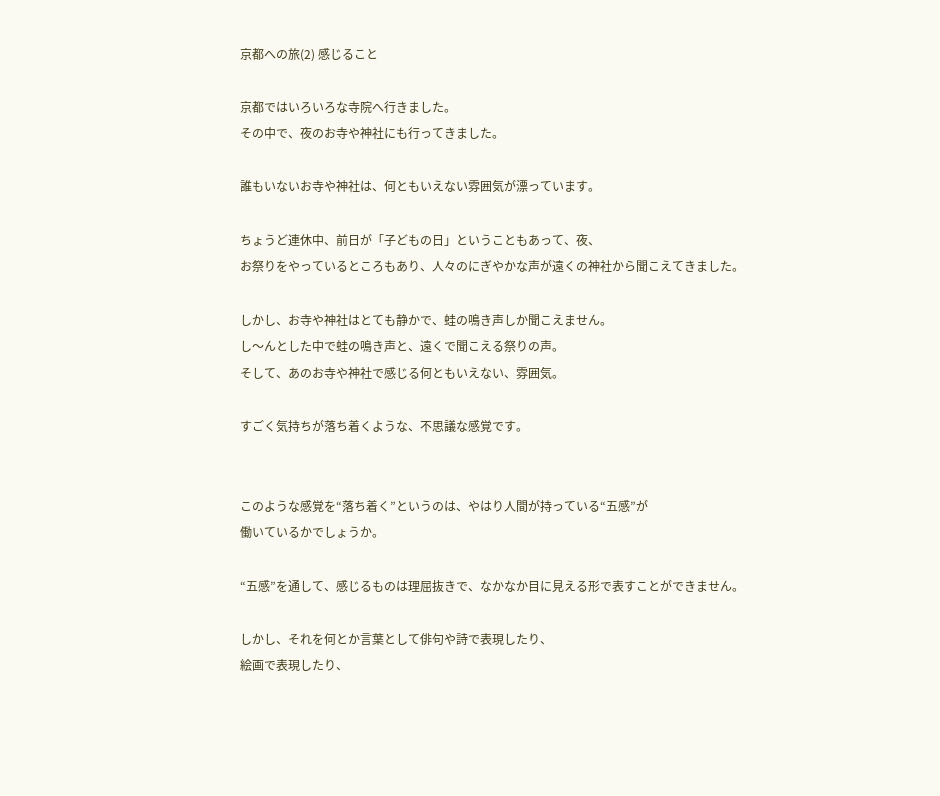京都への旅(2) 感じること

京都ではいろいろな寺院へ行きました。
その中で、夜のお寺や神社にも行ってきました。

誰もいないお寺や神社は、何ともいえない雰囲気が漂っています。

ちょうど連休中、前日が「子どもの日」ということもあって、夜、
お祭りをやっているところもあり、人々のにぎやかな声が遠くの神社から聞こえてきました。

しかし、お寺や神社はとても静かで、蛙の鳴き声しか聞こえません。
し〜んとした中で蛙の鳴き声と、遠くで聞こえる祭りの声。
そして、あのお寺や神社で感じる何ともいえない、雰囲気。

すごく気持ちが落ち着くような、不思議な感覚です。


このような感覚を“落ち着く”というのは、やはり人間が持っている“五感”が
働いているかでしょうか。

“五感”を通して、感じるものは理屈抜きで、なかなか目に見える形で表すことができません。

しかし、それを何とか言葉として俳句や詩で表現したり、
絵画で表現したり、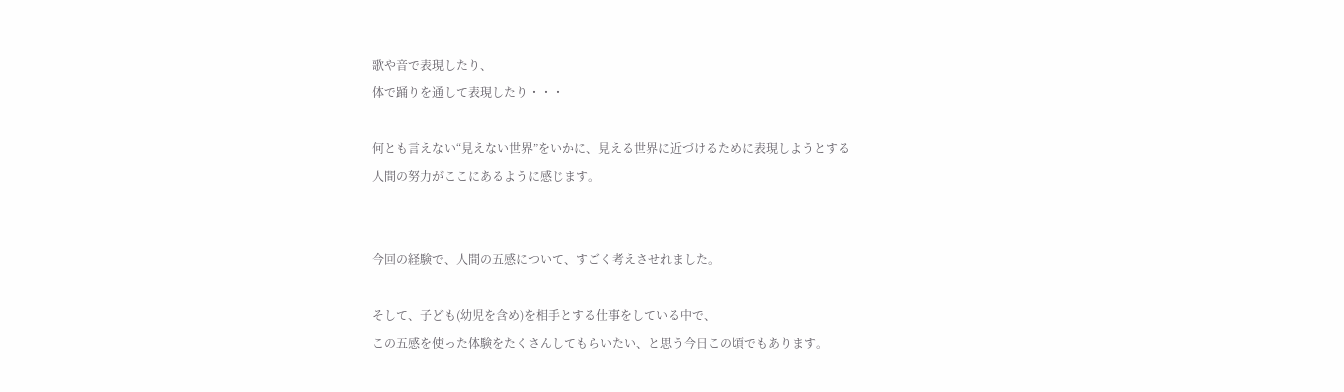歌や音で表現したり、
体で踊りを通して表現したり・・・

何とも言えない“見えない世界”をいかに、見える世界に近づけるために表現しようとする
人間の努力がここにあるように感じます。


今回の経験で、人間の五感について、すごく考えさせれました。

そして、子ども(幼児を含め)を相手とする仕事をしている中で、
この五感を使った体験をたくさんしてもらいたい、と思う今日この頃でもあります。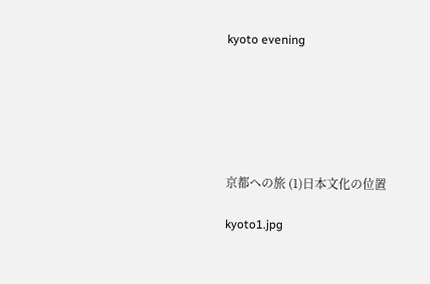kyoto evening






京都への旅 (1)日本文化の位置

kyoto1.jpg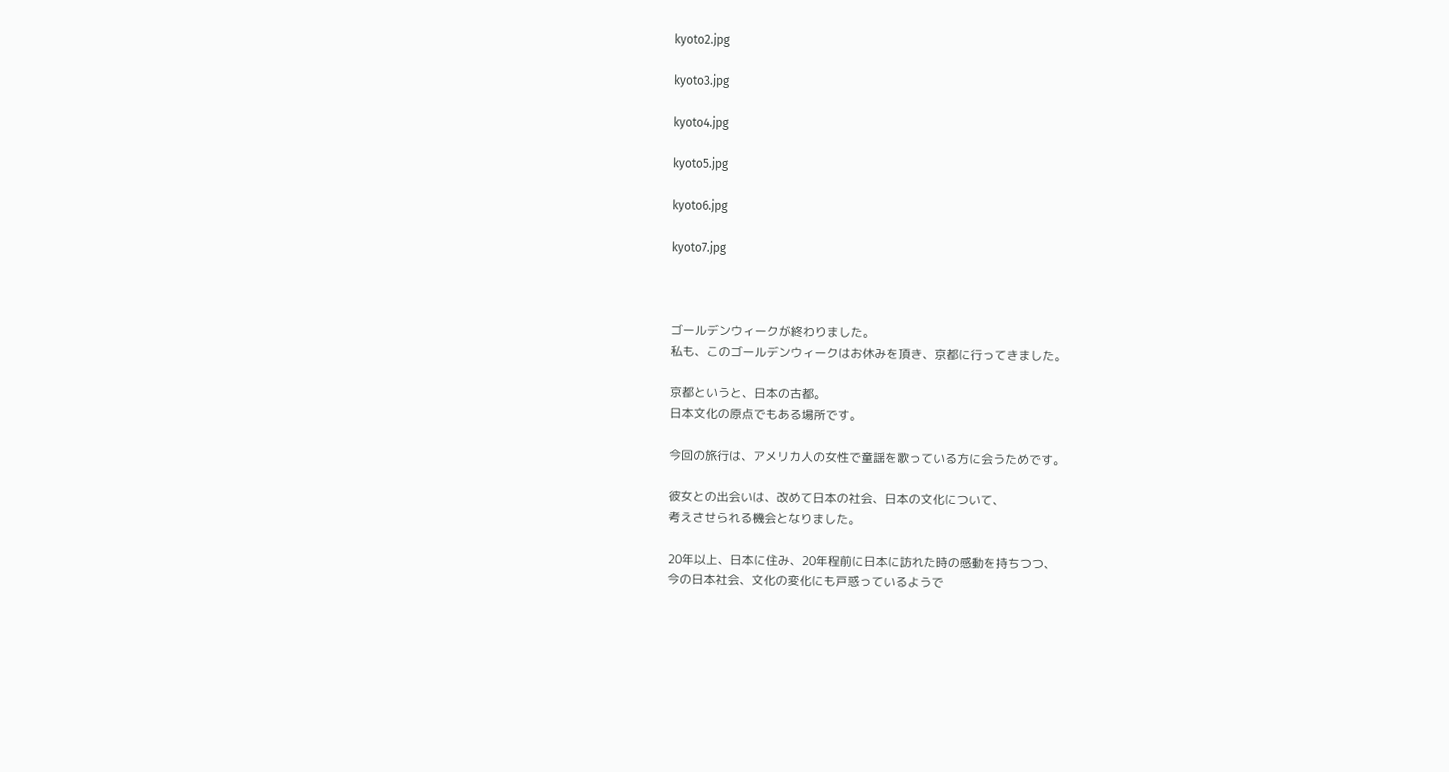kyoto2.jpg

kyoto3.jpg

kyoto4.jpg

kyoto5.jpg

kyoto6.jpg

kyoto7.jpg



ゴールデンウィークが終わりました。
私も、このゴールデンウィークはお休みを頂き、京都に行ってきました。

京都というと、日本の古都。
日本文化の原点でもある場所です。

今回の旅行は、アメリカ人の女性で童謡を歌っている方に会うためです。

彼女との出会いは、改めて日本の社会、日本の文化について、
考えさせられる機会となりました。

20年以上、日本に住み、20年程前に日本に訪れた時の感動を持ちつつ、
今の日本社会、文化の変化にも戸惑っているようで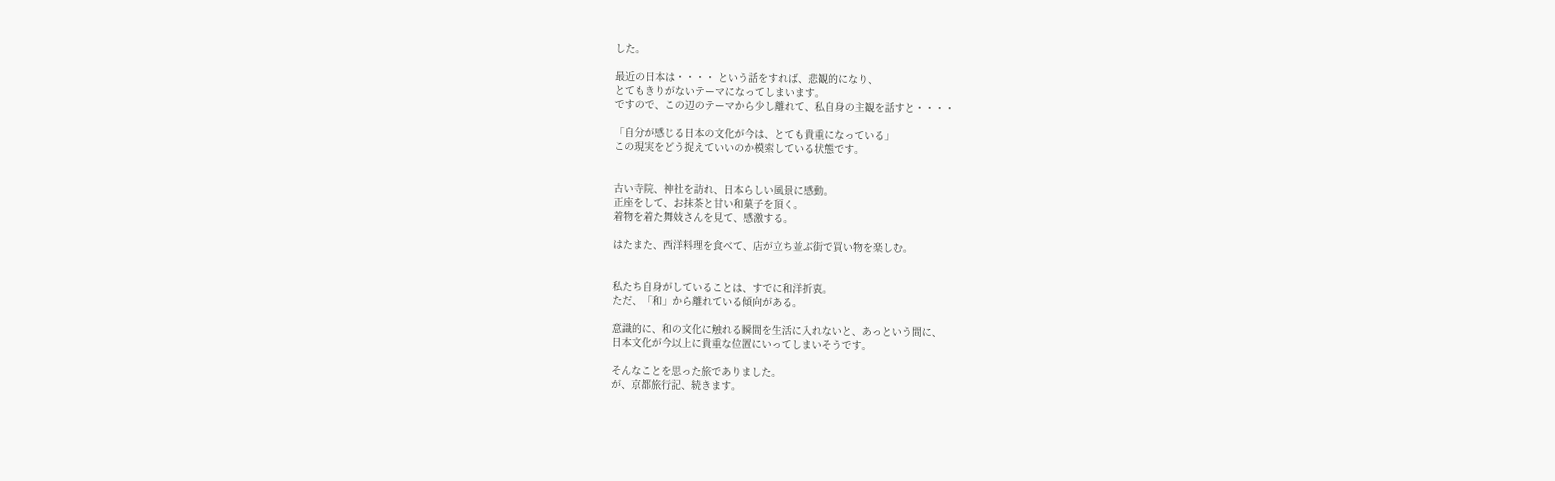した。

最近の日本は・・・・ という話をすれば、悲観的になり、
とてもきりがないテーマになってしまいます。
ですので、この辺のテーマから少し離れて、私自身の主観を話すと・・・・

「自分が感じる日本の文化が今は、とても貴重になっている」
この現実をどう捉えていいのか模索している状態です。


古い寺院、神社を訪れ、日本らしい風景に感動。
正座をして、お抹茶と甘い和菓子を頂く。
着物を着た舞妓さんを見て、感激する。

はたまた、西洋料理を食べて、店が立ち並ぶ街で買い物を楽しむ。


私たち自身がしていることは、すでに和洋折衷。
ただ、「和」から離れている傾向がある。

意識的に、和の文化に触れる瞬間を生活に入れないと、あっという間に、
日本文化が今以上に貴重な位置にいってしまいそうです。

そんなことを思った旅でありました。
が、京都旅行記、続きます。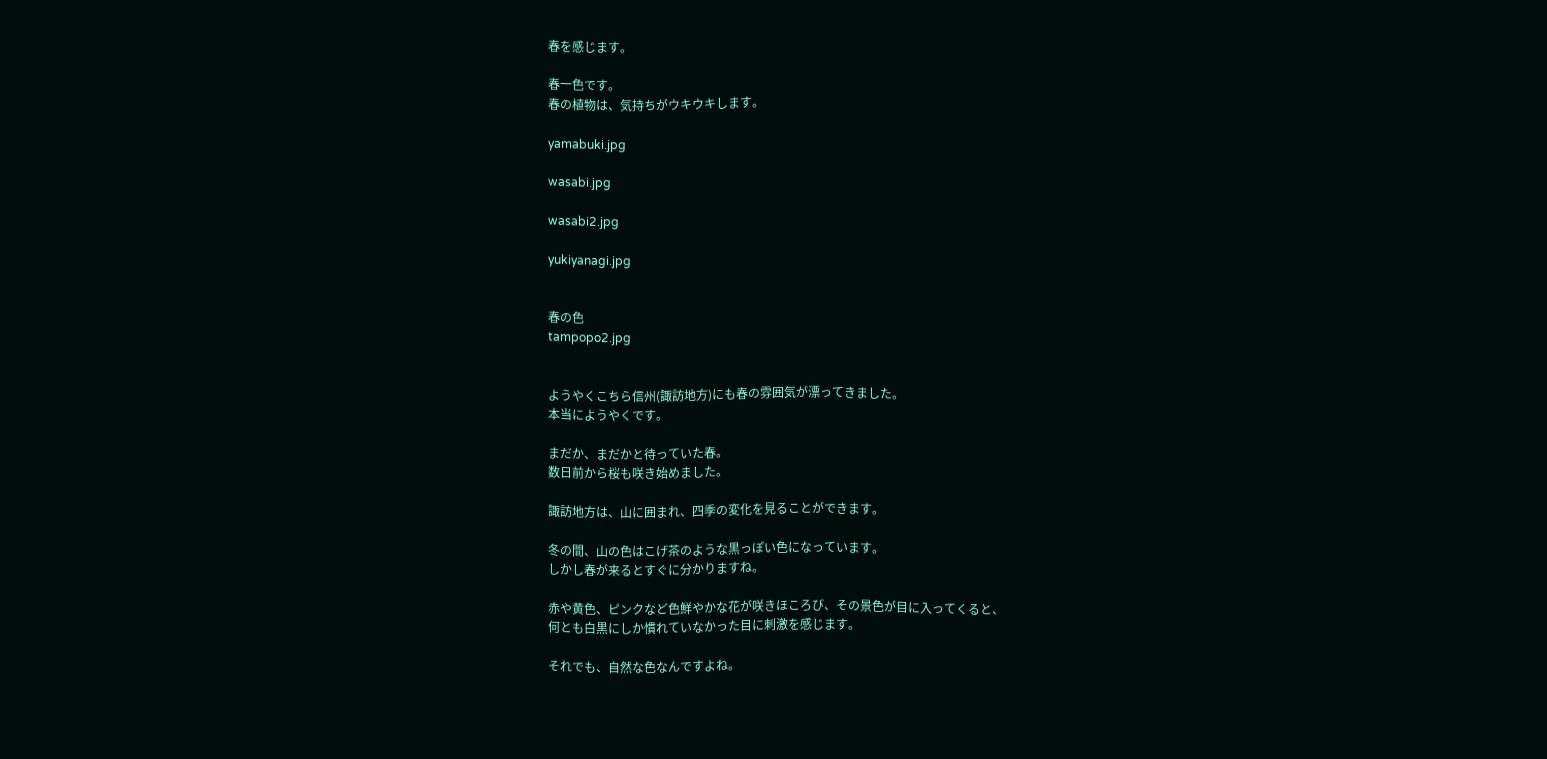春を感じます。

春一色です。
春の植物は、気持ちがウキウキします。

yamabuki.jpg

wasabi.jpg

wasabi2.jpg

yukiyanagi.jpg


春の色
tampopo2.jpg


ようやくこちら信州(諏訪地方)にも春の雰囲気が漂ってきました。
本当にようやくです。

まだか、まだかと待っていた春。
数日前から桜も咲き始めました。

諏訪地方は、山に囲まれ、四季の変化を見ることができます。

冬の間、山の色はこげ茶のような黒っぽい色になっています。
しかし春が来るとすぐに分かりますね。

赤や黄色、ピンクなど色鮮やかな花が咲きほころび、その景色が目に入ってくると、
何とも白黒にしか慣れていなかった目に刺激を感じます。

それでも、自然な色なんですよね。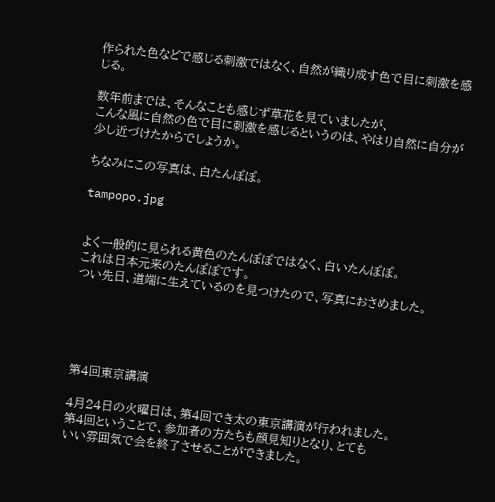作られた色などで感じる刺激ではなく、自然が織り成す色で目に刺激を感じる。

数年前までは、そんなことも感じず草花を見ていましたが、
こんな風に自然の色で目に刺激を感じるというのは、やはり自然に自分が少し近づけたからでしょうか。

ちなみにこの写真は、白たんぽぽ。

tampopo.jpg


よく一般的に見られる黄色のたんぽぽではなく、白いたんぽぽ。
これは日本元来のたんぽぽです。
つい先日、道端に生えているのを見つけたので、写真におさめました。





第4回東京講演

4月24日の火曜日は、第4回でき太の東京講演が行われました。
第4回ということで、参加者の方たちも顔見知りとなり、とても
いい雰囲気で会を終了させることができました。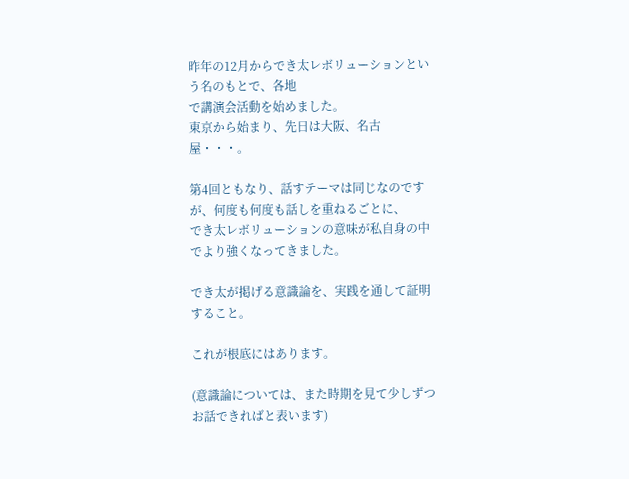昨年の12月からでき太レボリューションという名のもとで、各地
で講演会活動を始めました。
東京から始まり、先日は大阪、名古屋・・・。

第4回ともなり、話すテーマは同じなのですが、何度も何度も話しを重ねるごとに、
でき太レボリューションの意味が私自身の中でより強くなってきました。

でき太が掲げる意識論を、実践を通して証明すること。

これが根底にはあります。

(意識論については、また時期を見て少しずつお話できればと表います)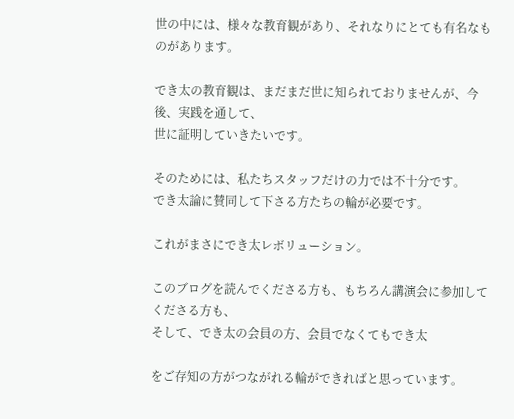世の中には、様々な教育観があり、それなりにとても有名なものがあります。

でき太の教育観は、まだまだ世に知られておりませんが、今後、実践を通して、
世に証明していきたいです。

そのためには、私たちスタッフだけの力では不十分です。
でき太論に賛同して下さる方たちの輪が必要です。

これがまさにでき太レボリューション。

このブログを読んでくださる方も、もちろん講演会に参加してくださる方も、
そして、でき太の会員の方、会員でなくてもでき太

をご存知の方がつながれる輪ができればと思っています。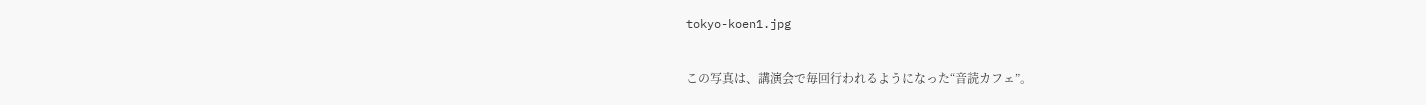tokyo-koen1.jpg


この写真は、講演会で毎回行われるようになった“音読カフェ”。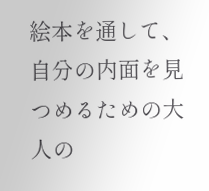絵本を通して、自分の内面を見つめるための大人の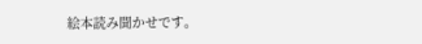絵本読み聞かせです。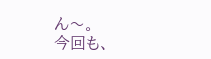ん〜。
今回も、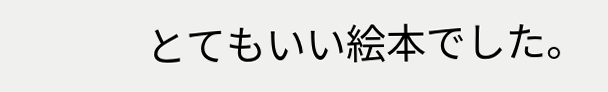とてもいい絵本でした。